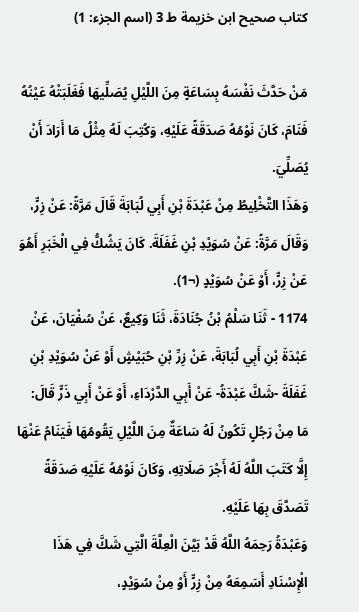كتاب صحيح ابن خزيمة ط 3 (اسم الجزء: 1)

مَنْ حَدَّثَ نَفْسَهُ بِسَاعَةٍ مِنَ اللَّيْلِ يُصَلِّيهَا فَغَلَبَتْهُ عَيْنُهُ فَنَامَ، كَانَ نَوْمُهُ صَدَقَةً عَلَيْهِ، وَكُتِبَ لَهُ مِثْلُ مَا أَرَادَ أَنْ يُصَلِّيَ.
وَهَذَا التَّخْلِيطُ مِنْ عَبْدَةَ بْنِ أَبِي لُبَابَةَ قَالَ مَرَّةً: عَنْ زِرٍّ، وَقَالَ مَرَّةً: عَنْ سُوَيْدِ بْنِ غَفَلَةَ. كَانَ يَشُكُّ فِي الْخَبَرِ أَهُوَ عَنْ زِرٍّ، أَوْ عَنْ سُوَيْدٍ (¬1).
1174 - ثَنَا سَلْمُ بْنُ جُنَادَةَ، ثَنَا وَكِيعٌ، عَنْ سُفْيَانَ، عَنْ عَبْدَةَ بْنِ أَبِي لُبَابَةَ، عَنْ زِرِّ بْنِ حُبَيْشٍ أَوْ عَنْ سُوَيْدِ بْنِ غَفَلَةَ -شَكَّ عَبْدَةُ- عَنْ أَبِي الدَّرْدَاءِ، أَوْ عَنْ أَبِي ذَرٍّ قَالَ:
مَا مِنْ رَجُلٍ تَكُونُ لَهُ سَاعَةٌ مِنَ اللَّيْلِ يَقُومُهَا فَيَنَامُ عَنْهَا إِلَّا كَتَبَ اللَّهُ لَهُ أَجْرَ صَلَاتِهِ، وَكَانَ نَوْمُهُ عَلَيْهِ صَدَقَةً تَصَدَّقَ بِهَا عَلَيْهِ.
وَعَبْدَةُ رَحِمَهُ اللَّهُ قَدْ بَيَّنَ الْعِلَّةَ الَّتِي شَكَّ فِي هَذَا الْإِسْنَادِ أَسَمِعَهُ مِنْ زِرٍّ أَوْ مِنْ سُوَيْدٍ،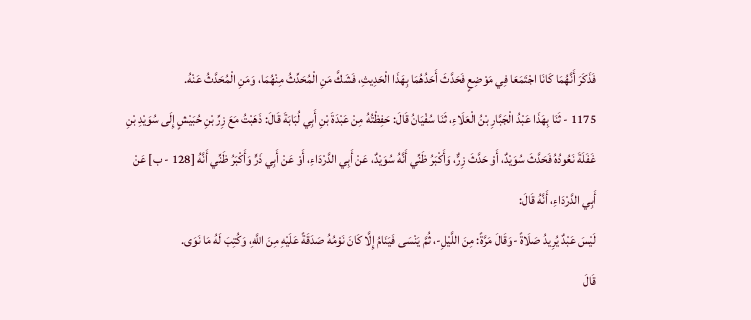فَذَكَرَ أَنَّهُمَا كَانَا اجْتَمَعَا فِي مَوْضِعٍ فَحَدَّثَ أَحَدُهُمَا بِهَذَا الْحَدِيثِ، فَشَكَّ مَنِ الْمُحَدِّثُ مِنْهُمَا، وَمَنِ الْمُحَدَّثُ عَنْهُ.
1175 - ثَنَا بِهَذَا عَبْدُ الْجَبَّارِ بْنُ الْعَلَاءِ، ثَنَا سُفْيَانُ قَالَ: حَفِظْتُهُ مِنْ عَبْدَةَ بْنِ أَبِي لُبَابَةَ قَالَ: ذَهَبْتُ مَعَ زِرِّ بْنِ حُبَيْشٍ إِلَى سُوَيْدِ بْنِ غَفَلَةَ نَعُودُهُ فَحَدَّثَ سُوَيْدٌ، أَوْ حَدَّثَ زِرٌّ، وَأَكْبَرُ ظَنِّي أَنَّهُ سُوَيْدٌ، عَنْ أَبِي الدَّرْدَاءِ، أَوْ عَنْ أَبِي ذَرٍّ وَأَكْبَرُ ظَنِّي أَنَّهُ [128 - ب] عَنْ أَبِي الدَّرْدَاءِ، أَنَّهُ قَالَ:
لَيْسَ عَبْدٌ يُرِيدُ صَلَاةً -وَقَالَ مَرَّةً: مِنَ اللَّيْلِ-، ثُمَّ يَنْسَى فَيَنَامُ إِلَّا كَانَ نَوْمُهُ صَدَقَةً عَلَيْهِ مِنَ اللَّهِ، وَكُتِبَ لَهُ مَا نَوَى.
قَالَ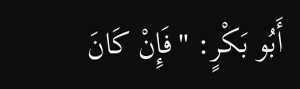أَبُو بَكْرٍ: "فَإِنْ كَانَ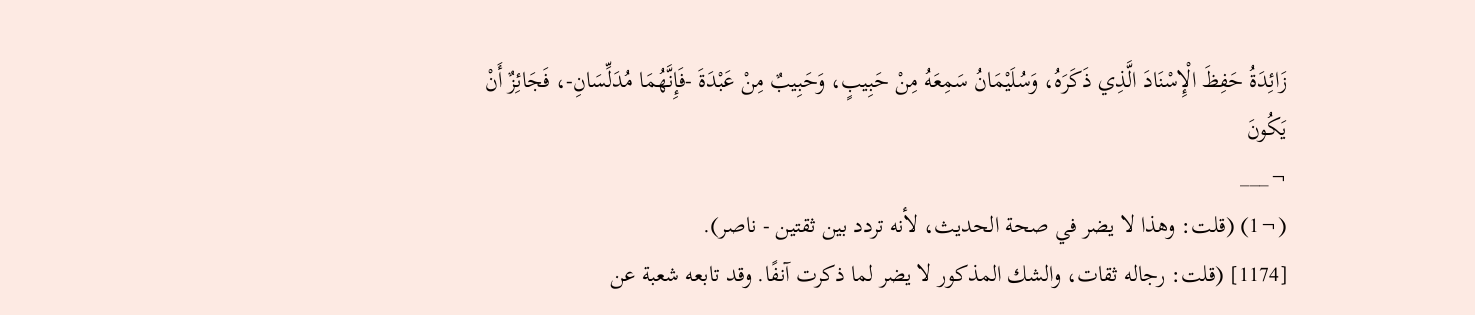زَائِدَةُ حَفِظَ الْإِسْنَادَ الَّذِي ذَكَرَهُ، وَسُلَيْمَانُ سَمِعَهُ مِنْ حَبِيبٍ، وَحَبِيبٌ مِنْ عَبْدَةَ -فَإِنَّهُمَا مُدَلِّسَانِ-، فَجَائِزٌ أَنْ يَكُونَ
¬___
(¬1) (قلت: وهذا لا يضر في صحة الحديث، لأنه تردد بين ثقتين - ناصر).
[1174] (قلت: رجاله ثقات، والشك المذكور لا يضر لما ذكرت آنفًا. وقد تابعه شعبة عن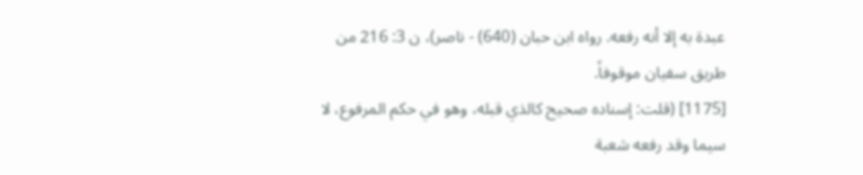عبدة به إلا أنه رفعه. رواه ابن حبان (640) - ناصر)، ن 3: 216 من طريق سفيان موقوفاً.
[1175] (قلت: إسناده صحيح كالذي قبله، وهو في حكم المرفوع، لا سيما وقد رفعه شعبة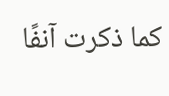كما ذكرت آنفًا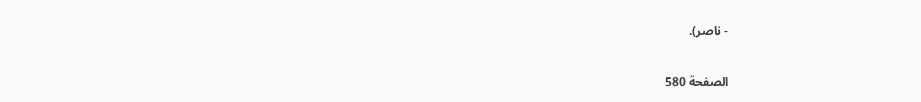- ناصر).

الصفحة 580